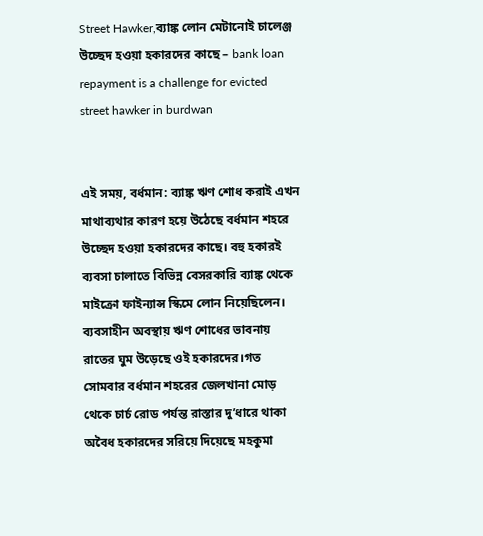Street Hawker,ব্যাঙ্ক লোন মেটানোই চালেঞ্জ উচ্ছেদ হওয়া হকারদের কাছে – bank loan repayment is a challenge for evicted street hawker in burdwan


এই সময়, বর্ধমান: ব্যাঙ্ক ঋণ শোধ করাই এখন মাথাব্যথার কারণ হয়ে উঠেছে বর্ধমান শহরে উচ্ছেদ হওয়া হকারদের কাছে। বহু হকারই ব্যবসা চালাতে বিভিন্ন বেসরকারি ব্যাঙ্ক থেকে মাইক্রো ফাইন্যান্স স্কিমে লোন নিয়েছিলেন। ব্যবসাহীন অবস্থায় ঋণ শোধের ভাবনায় রাতের ঘুম উড়েছে ওই হকারদের।গত সোমবার বর্ধমান শহরের জেলখানা মোড় থেকে চার্চ রোড পর্যন্ত রাস্তার দু’ধারে থাকা অবৈধ হকারদের সরিয়ে দিয়েছে মহকুমা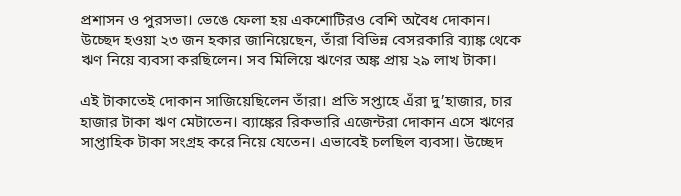প্রশাসন ও পুরসভা। ভেঙে ফেলা হয় একশোটিরও বেশি অবৈধ দোকান। উচ্ছেদ হওয়া ২৩ জন হকার জানিয়েছেন, তাঁরা বিভিন্ন বেসরকারি ব্যাঙ্ক থেকে ঋণ নিয়ে ব্যবসা করছিলেন। সব মিলিয়ে ঋণের অঙ্ক প্রায় ২৯ লাখ টাকা।

এই টাকাতেই দোকান সাজিয়েছিলেন তাঁরা। প্রতি সপ্তাহে এঁরা দু’হাজার, চার হাজার টাকা ঋণ মেটাতেন। ব্যাঙ্কের রিকভারি এজেন্টরা দোকান এসে ঋণের সাপ্তাহিক টাকা সংগ্রহ করে নিয়ে যেতেন। এভাবেই চলছিল ব্যবসা। উচ্ছেদ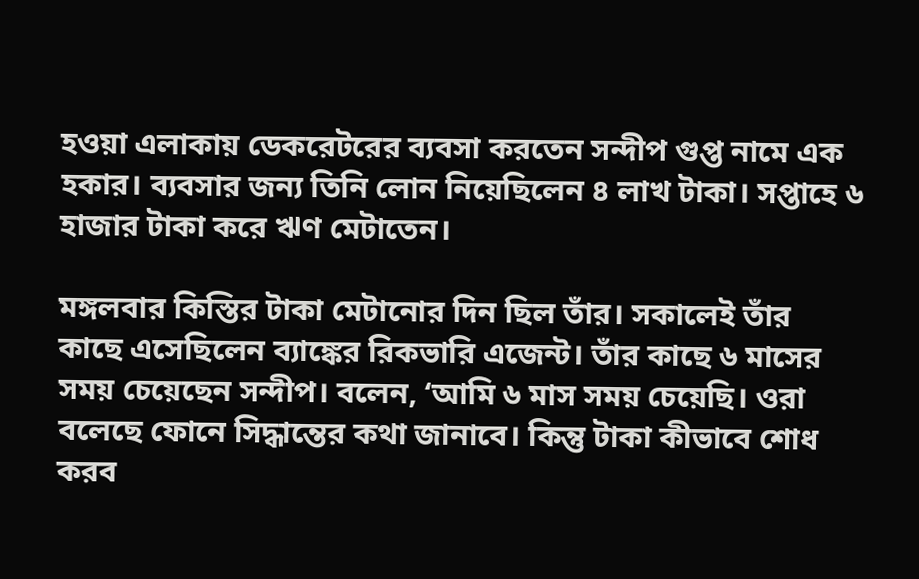হওয়া এলাকায় ডেকরেটরের ব্যবসা করতেন সন্দীপ গুপ্ত নামে এক হকার। ব্যবসার জন্য তিনি লোন নিয়েছিলেন ৪ লাখ টাকা। সপ্তাহে ৬ হাজার টাকা করে ঋণ মেটাতেন।

মঙ্গলবার কিস্তির টাকা মেটানোর দিন ছিল তাঁর। সকালেই তাঁর কাছে এসেছিলেন ব্যাঙ্কের রিকভারি এজেন্ট। তাঁর কাছে ৬ মাসের সময় চেয়েছেন সন্দীপ। বলেন, ‘আমি ৬ মাস সময় চেয়েছি। ওরা বলেছে ফোনে সিদ্ধান্তের কথা জানাবে। কিন্তু টাকা কীভাবে শোধ করব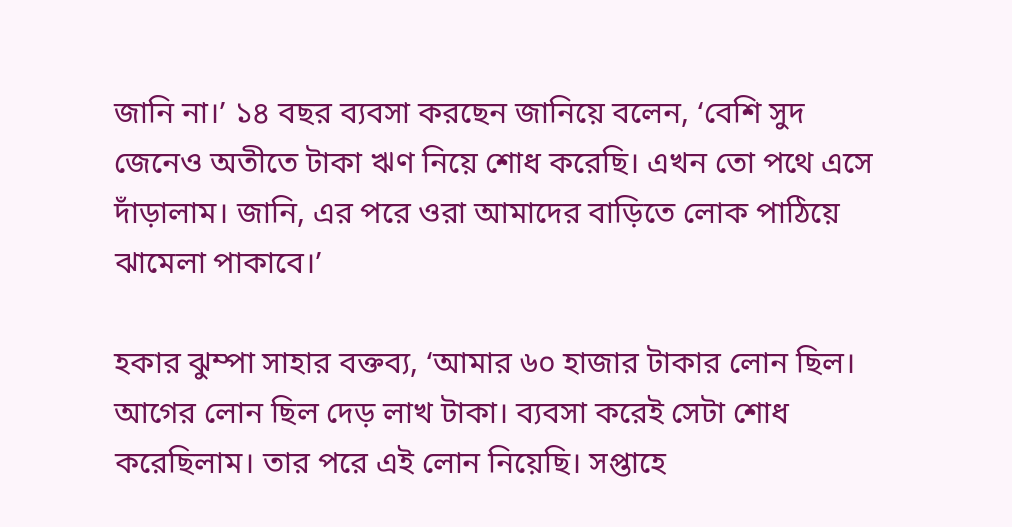জানি না।’ ১৪ বছর ব্যবসা করছেন জানিয়ে বলেন, ‘বেশি সুদ জেনেও অতীতে টাকা ঋণ নিয়ে শোধ করেছি। এখন তো পথে এসে দাঁড়ালাম। জানি, এর পরে ওরা আমাদের বাড়িতে লোক পাঠিয়ে ঝামেলা পাকাবে।’

হকার ঝুম্পা সাহার বক্তব্য, ‘আমার ৬০ হাজার টাকার লোন ছিল। আগের লোন ছিল দেড় লাখ টাকা। ব্যবসা করেই সেটা শোধ করেছিলাম। তার পরে এই লোন নিয়েছি। সপ্তাহে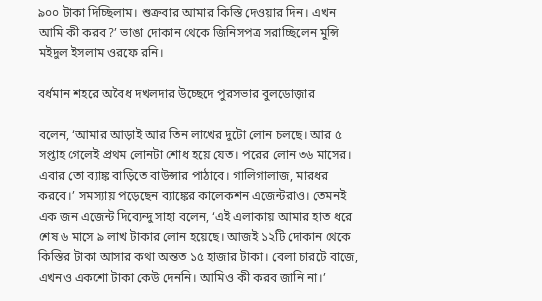৯০০ টাকা দিচ্ছিলাম। শুক্রবার আমার কিস্তি দেওয়ার দিন। এখন আমি কী করব?’ ভাঙা দোকান থেকে জিনিসপত্র সরাচ্ছিলেন মুন্সি মইদুল ইসলাম ওরফে রনি।

বর্ধমান শহরে অবৈধ দখলদার উচ্ছেদে পুরসভার বুলডোজ়ার

বলেন, ‘আমার আড়াই আর তিন লাখের দুটো লোন চলছে। আর ৫ সপ্তাহ গেলেই প্রথম লোনটা শোধ হয়ে যেত। পরের লোন ৩৬ মাসের। এবার তো ব্যাঙ্ক বাড়িতে বাউন্সার পাঠাবে। গালিগালাজ, মারধর করবে।’ সমস্যায় পড়েছেন ব্যাঙ্কের কালেকশন এজেন্টরাও। তেমনই এক জন এজেন্ট দিব্যেন্দু সাহা বলেন, ‘এই এলাকায় আমার হাত ধরে শেষ ৬ মাসে ৯ লাখ টাকার লোন হয়েছে। আজই ১২টি দোকান থেকে কিস্তির টাকা আসার কথা অন্তত ১৫ হাজার টাকা। বেলা চারটে বাজে, এখনও একশো টাকা কেউ দেননি। আমিও কী করব জানি না।’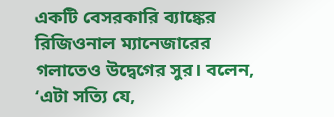একটি বেসরকারি ব্যাঙ্কের রিজিওনাল ম্যানেজারের গলাতেও উদ্বেগের সুর। বলেন, ‘এটা সত্যি যে,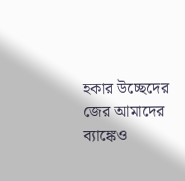হকার উচ্ছেদের জের আমাদের ব্যাঙ্কেও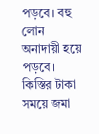পড়বে। বহু লোন অনাদায়ী হয়ে পড়বে। কিস্তির টাকা সময়ে জমা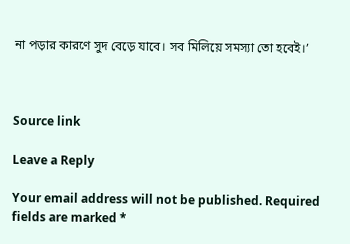না পড়ার কারণে সুদ বেড়ে যাবে। সব মিলিয়ে সমস্যা তো হবেই।’



Source link

Leave a Reply

Your email address will not be published. Required fields are marked *